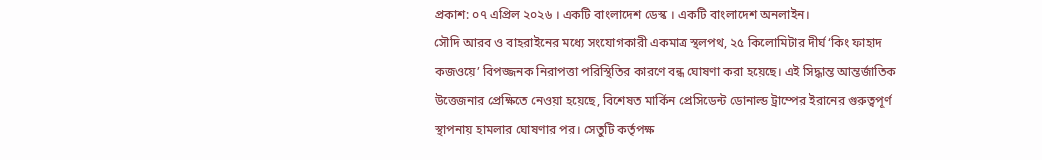প্রকাশ: ০৭ এপ্রিল ২০২৬ । একটি বাংলাদেশ ডেস্ক । একটি বাংলাদেশ অনলাইন।
সৌদি আরব ও বাহরাইনের মধ্যে সংযোগকারী একমাত্র স্থলপথ, ২৫ কিলোমিটার দীর্ঘ ‘কিং ফাহাদ কজওয়ে’ বিপজ্জনক নিরাপত্তা পরিস্থিতির কারণে বন্ধ ঘোষণা করা হয়েছে। এই সিদ্ধান্ত আন্তর্জাতিক উত্তেজনার প্রেক্ষিতে নেওয়া হয়েছে, বিশেষত মার্কিন প্রেসিডেন্ট ডোনাল্ড ট্রাম্পের ইরানের গুরুত্বপূর্ণ স্থাপনায় হামলার ঘোষণার পর। সেতুটি কর্তৃপক্ষ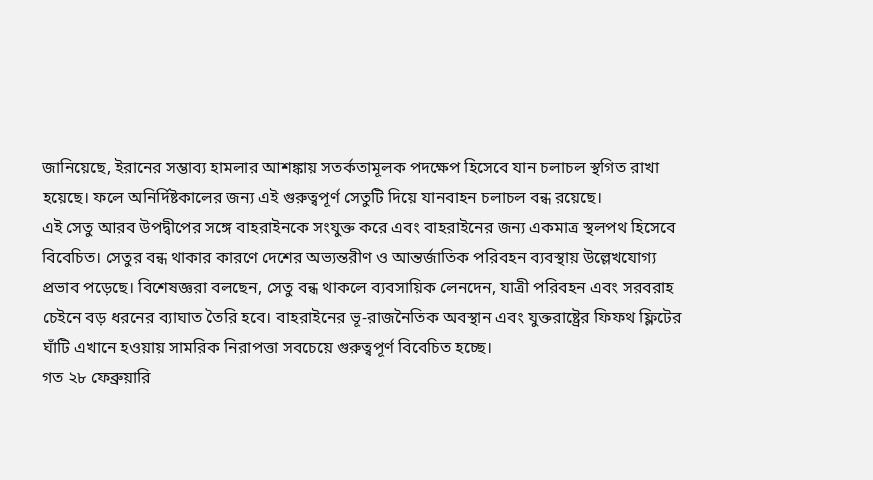জানিয়েছে, ইরানের সম্ভাব্য হামলার আশঙ্কায় সতর্কতামূলক পদক্ষেপ হিসেবে যান চলাচল স্থগিত রাখা হয়েছে। ফলে অনির্দিষ্টকালের জন্য এই গুরুত্বপূর্ণ সেতুটি দিয়ে যানবাহন চলাচল বন্ধ রয়েছে।
এই সেতু আরব উপদ্বীপের সঙ্গে বাহরাইনকে সংযুক্ত করে এবং বাহরাইনের জন্য একমাত্র স্থলপথ হিসেবে বিবেচিত। সেতুর বন্ধ থাকার কারণে দেশের অভ্যন্তরীণ ও আন্তর্জাতিক পরিবহন ব্যবস্থায় উল্লেখযোগ্য প্রভাব পড়েছে। বিশেষজ্ঞরা বলছেন, সেতু বন্ধ থাকলে ব্যবসায়িক লেনদেন, যাত্রী পরিবহন এবং সরবরাহ চেইনে বড় ধরনের ব্যাঘাত তৈরি হবে। বাহরাইনের ভূ-রাজনৈতিক অবস্থান এবং যুক্তরাষ্ট্রের ফিফথ ফ্লিটের ঘাঁটি এখানে হওয়ায় সামরিক নিরাপত্তা সবচেয়ে গুরুত্বপূর্ণ বিবেচিত হচ্ছে।
গত ২৮ ফেব্রুয়ারি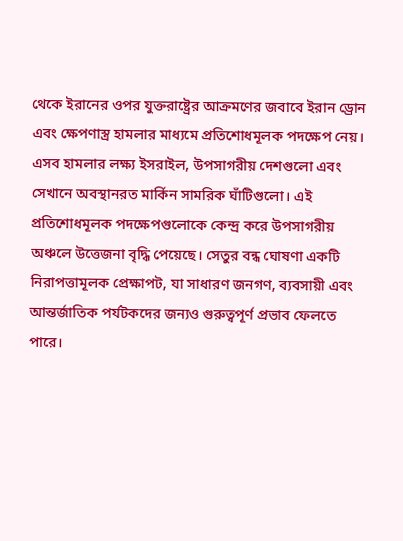থেকে ইরানের ওপর যুক্তরাষ্ট্রের আক্রমণের জবাবে ইরান ড্রোন এবং ক্ষেপণাস্ত্র হামলার মাধ্যমে প্রতিশোধমূলক পদক্ষেপ নেয়। এসব হামলার লক্ষ্য ইসরাইল, উপসাগরীয় দেশগুলো এবং সেখানে অবস্থানরত মার্কিন সামরিক ঘাঁটিগুলো। এই প্রতিশোধমূলক পদক্ষেপগুলোকে কেন্দ্র করে উপসাগরীয় অঞ্চলে উত্তেজনা বৃদ্ধি পেয়েছে। সেতুর বন্ধ ঘোষণা একটি নিরাপত্তামূলক প্রেক্ষাপট, যা সাধারণ জনগণ, ব্যবসায়ী এবং আন্তর্জাতিক পর্যটকদের জন্যও গুরুত্বপূর্ণ প্রভাব ফেলতে পারে।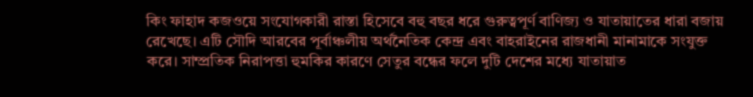কিং ফাহাদ কজওয়ে সংযোগকারী রাস্তা হিসেবে বহু বছর ধরে গুরুত্বপূর্ণ বাণিজ্য ও যাতায়াতের ধারা বজায় রেখেছে। এটি সৌদি আরবের পূর্বাঞ্চলীয় অর্থনৈতিক কেন্দ্র এবং বাহরাইনের রাজধানী মানামাকে সংযুক্ত করে। সাম্প্রতিক নিরাপত্তা হুমকির কারণে সেতুর বন্ধের ফলে দুটি দেশের মধ্যে যাতায়াত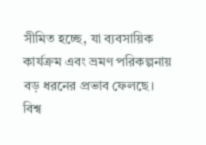সীমিত হচ্ছে, যা ব্যবসায়িক কার্যক্রম এবং ভ্রমণ পরিকল্পনায় বড় ধরনের প্রভাব ফেলছে।
বিশ্ব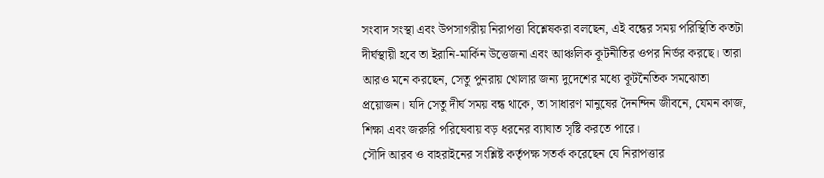সংবাদ সংস্থা এবং উপসাগরীয় নিরাপত্তা বিশ্লেষকরা বলছেন, এই বন্ধের সময় পরিস্থিতি কতটা দীর্ঘস্থায়ী হবে তা ইরানি-মার্কিন উত্তেজনা এবং আঞ্চলিক কূটনীতির ওপর নির্ভর করছে। তারা আরও মনে করছেন, সেতু পুনরায় খোলার জন্য দুদেশের মধ্যে কূটনৈতিক সমঝোতা প্রয়োজন। যদি সেতু দীর্ঘ সময় বন্ধ থাকে, তা সাধারণ মানুষের দৈনন্দিন জীবনে, যেমন কাজ, শিক্ষা এবং জরুরি পরিষেবায় বড় ধরনের ব্যাঘাত সৃষ্টি করতে পারে।
সৌদি আরব ও বাহরাইনের সংশ্লিষ্ট কর্তৃপক্ষ সতর্ক করেছেন যে নিরাপত্তার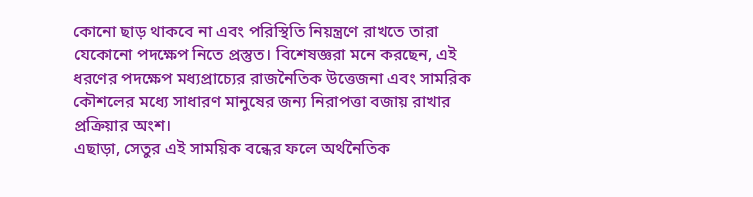কোনো ছাড় থাকবে না এবং পরিস্থিতি নিয়ন্ত্রণে রাখতে তারা যেকোনো পদক্ষেপ নিতে প্রস্তুত। বিশেষজ্ঞরা মনে করছেন, এই ধরণের পদক্ষেপ মধ্যপ্রাচ্যের রাজনৈতিক উত্তেজনা এবং সামরিক কৌশলের মধ্যে সাধারণ মানুষের জন্য নিরাপত্তা বজায় রাখার প্রক্রিয়ার অংশ।
এছাড়া, সেতুর এই সাময়িক বন্ধের ফলে অর্থনৈতিক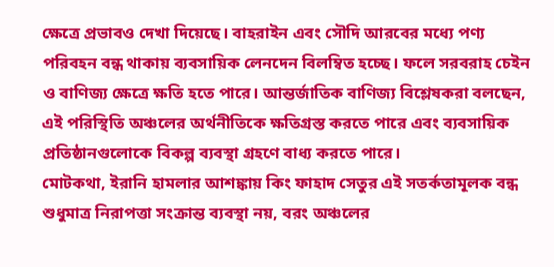ক্ষেত্রে প্রভাবও দেখা দিয়েছে। বাহরাইন এবং সৌদি আরবের মধ্যে পণ্য পরিবহন বন্ধ থাকায় ব্যবসায়িক লেনদেন বিলম্বিত হচ্ছে। ফলে সরবরাহ চেইন ও বাণিজ্য ক্ষেত্রে ক্ষতি হতে পারে। আন্তর্জাতিক বাণিজ্য বিশ্লেষকরা বলছেন, এই পরিস্থিতি অঞ্চলের অর্থনীতিকে ক্ষতিগ্রস্ত করতে পারে এবং ব্যবসায়িক প্রতিষ্ঠানগুলোকে বিকল্প ব্যবস্থা গ্রহণে বাধ্য করতে পারে।
মোটকথা, ইরানি হামলার আশঙ্কায় কিং ফাহাদ সেতুর এই সতর্কতামূলক বন্ধ শুধুমাত্র নিরাপত্তা সংক্রান্ত ব্যবস্থা নয়, বরং অঞ্চলের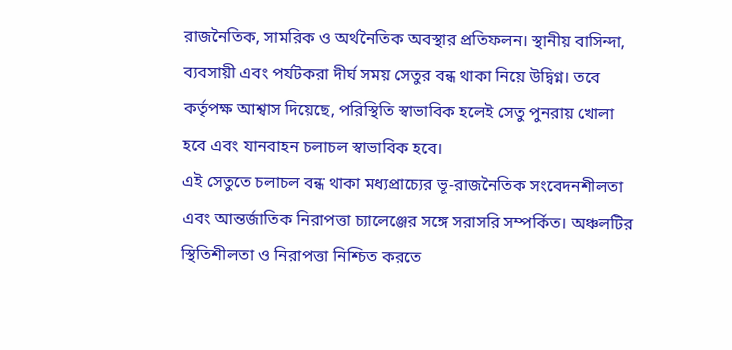রাজনৈতিক, সামরিক ও অর্থনৈতিক অবস্থার প্রতিফলন। স্থানীয় বাসিন্দা, ব্যবসায়ী এবং পর্যটকরা দীর্ঘ সময় সেতুর বন্ধ থাকা নিয়ে উদ্বিগ্ন। তবে কর্তৃপক্ষ আশ্বাস দিয়েছে, পরিস্থিতি স্বাভাবিক হলেই সেতু পুনরায় খোলা হবে এবং যানবাহন চলাচল স্বাভাবিক হবে।
এই সেতুতে চলাচল বন্ধ থাকা মধ্যপ্রাচ্যের ভূ-রাজনৈতিক সংবেদনশীলতা এবং আন্তর্জাতিক নিরাপত্তা চ্যালেঞ্জের সঙ্গে সরাসরি সম্পর্কিত। অঞ্চলটির স্থিতিশীলতা ও নিরাপত্তা নিশ্চিত করতে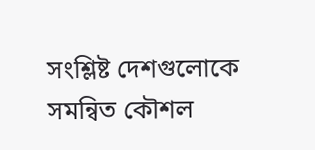সংশ্লিষ্ট দেশগুলোকে সমন্বিত কৌশল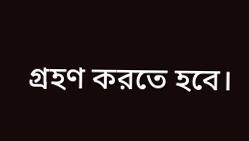গ্রহণ করতে হবে।